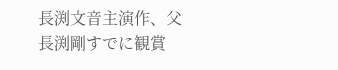長渕文音主演作、父長渕剛すでに観賞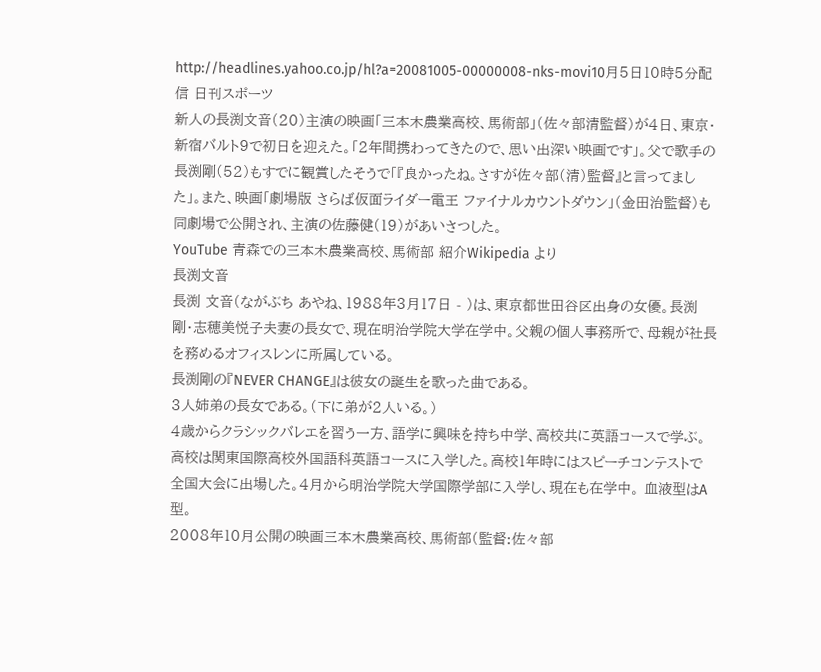http://headlines.yahoo.co.jp/hl?a=20081005-00000008-nks-movi10月5日10時5分配信 日刊スポーツ
新人の長渕文音(20)主演の映画「三本木農業高校、馬術部」(佐々部清監督)が4日、東京・新宿バルト9で初日を迎えた。「2年間携わってきたので、思い出深い映画です」。父で歌手の長渕剛(52)もすでに観賞したそうで「『良かったね。さすが佐々部(清)監督』と言ってました」。また、映画「劇場版 さらば仮面ライダー電王 ファイナルカウントダウン」(金田治監督)も同劇場で公開され、主演の佐藤健(19)があいさつした。
YouTube 青森での三本木農業高校、馬術部 紹介Wikipedia より
長渕文音
長渕 文音(ながぶち あやね、1988年3月17日 - )は、東京都世田谷区出身の女優。長渕剛・志穂美悦子夫妻の長女で、現在明治学院大学在学中。父親の個人事務所で、母親が社長を務めるオフィスレンに所属している。
長渕剛の『NEVER CHANGE』は彼女の誕生を歌った曲である。
3人姉弟の長女である。(下に弟が2人いる。)
4歳からクラシックバレエを習う一方、語学に興味を持ち中学、高校共に英語コースで学ぶ。高校は関東国際高校外国語科英語コースに入学した。高校1年時にはスピーチコンテストで全国大会に出場した。4月から明治学院大学国際学部に入学し、現在も在学中。 血液型はA型。
2008年10月公開の映画三本木農業高校、馬術部(監督:佐々部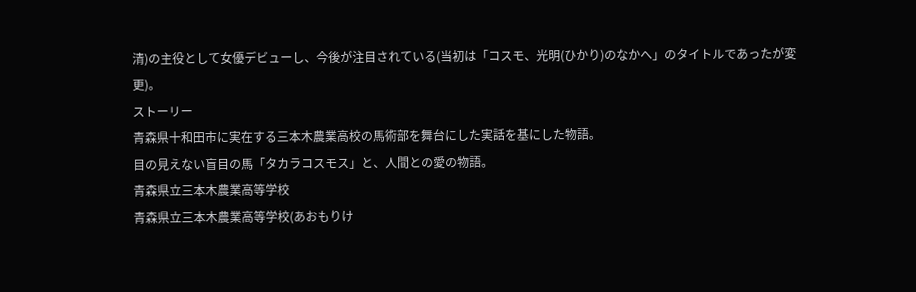清)の主役として女優デビューし、今後が注目されている(当初は「コスモ、光明(ひかり)のなかへ」のタイトルであったが変更)。
ストーリー
青森県十和田市に実在する三本木農業高校の馬術部を舞台にした実話を基にした物語。
目の見えない盲目の馬「タカラコスモス」と、人間との愛の物語。
青森県立三本木農業高等学校
青森県立三本木農業高等学校(あおもりけ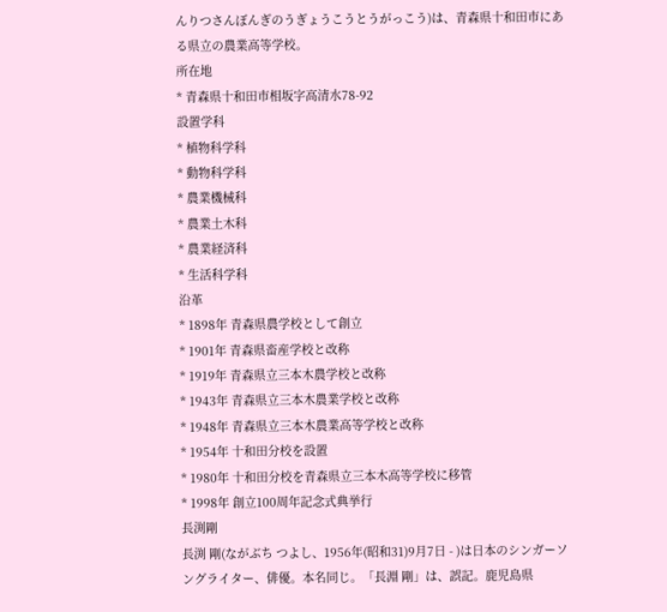んりつさんぼんぎのうぎょうこうとうがっこう)は、青森県十和田市にある県立の農業高等学校。
所在地
* 青森県十和田市相坂字高清水78-92
設置学科
* 植物科学科
* 動物科学科
* 農業機械科
* 農業土木科
* 農業経済科
* 生活科学科
沿革
* 1898年 青森県農学校として創立
* 1901年 青森県畜産学校と改称
* 1919年 青森県立三本木農学校と改称
* 1943年 青森県立三本木農業学校と改称
* 1948年 青森県立三本木農業高等学校と改称
* 1954年 十和田分校を設置
* 1980年 十和田分校を青森県立三本木高等学校に移管
* 1998年 創立100周年記念式典挙行
長渕剛
長渕 剛(ながぶち つよし、1956年(昭和31)9月7日 - )は日本のシンガーソングライター、俳優。本名同じ。「長淵 剛」は、誤記。鹿児島県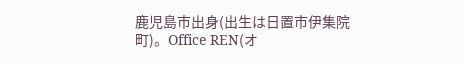鹿児島市出身(出生は日置市伊集院町)。Office REN(オ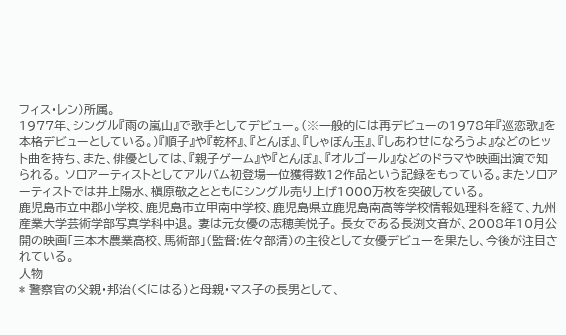フィス・レン)所属。
1977年、シングル『雨の嵐山』で歌手としてデビュー。(※一般的には再デビューの1978年『巡恋歌』を本格デビューとしている。)『順子』や『乾杯』、『とんぼ』、『しゃぼん玉』、『しあわせになろうよ』などのヒット曲を持ち、また、俳優としては、『親子ゲーム』や『とんぼ』、『オルゴール』などのドラマや映画出演で知られる。 ソロアーティストとしてアルバム初登場一位獲得数12作品という記録をもっている。またソロアーティストでは井上陽水、槇原敬之とともにシングル売り上げ1000万枚を突破している。
鹿児島市立中郡小学校、鹿児島市立甲南中学校、鹿児島県立鹿児島南高等学校情報処理科を経て、九州産業大学芸術学部写真学科中退。 妻は元女優の志穂美悦子。 長女である長渕文音が、2008年10月公開の映画「三本木農業高校、馬術部」(監督:佐々部清)の主役として女優デビューを果たし、今後が注目されている。
人物
* 警察官の父親・邦治(くにはる)と母親・マス子の長男として、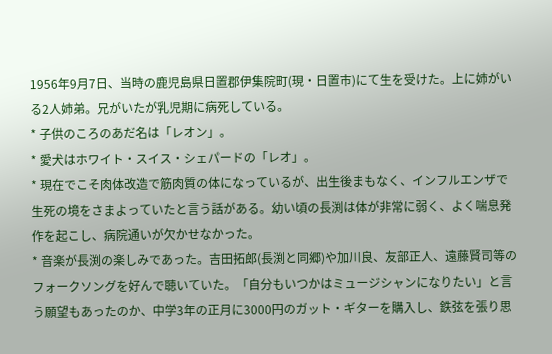1956年9月7日、当時の鹿児島県日置郡伊集院町(現・日置市)にて生を受けた。上に姉がいる2人姉弟。兄がいたが乳児期に病死している。
* 子供のころのあだ名は「レオン」。
* 愛犬はホワイト・スイス・シェパードの「レオ」。
* 現在でこそ肉体改造で筋肉質の体になっているが、出生後まもなく、インフルエンザで生死の境をさまよっていたと言う話がある。幼い頃の長渕は体が非常に弱く、よく喘息発作を起こし、病院通いが欠かせなかった。
* 音楽が長渕の楽しみであった。吉田拓郎(長渕と同郷)や加川良、友部正人、遠藤賢司等のフォークソングを好んで聴いていた。「自分もいつかはミュージシャンになりたい」と言う願望もあったのか、中学3年の正月に3000円のガット・ギターを購入し、鉄弦を張り思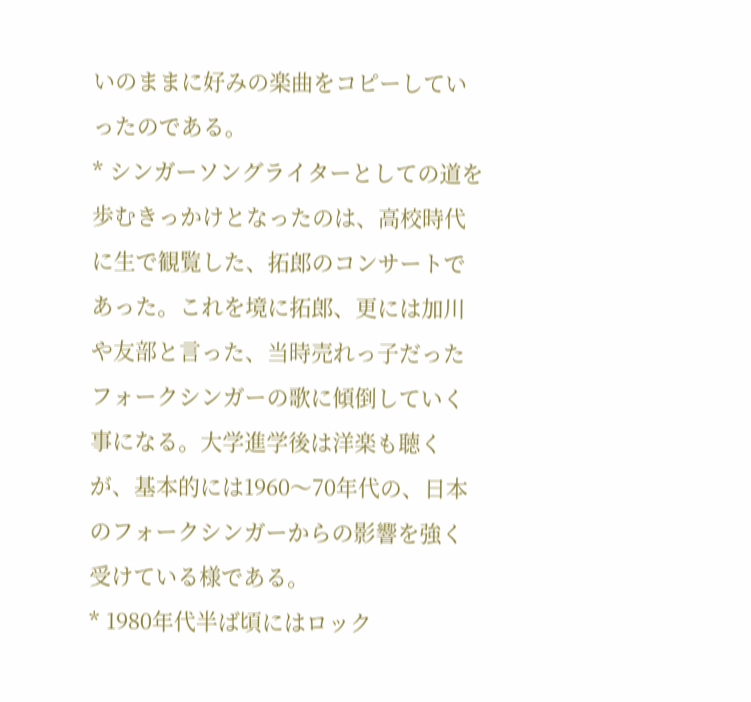いのままに好みの楽曲をコピーしていったのである。
* シンガーソングライターとしての道を歩むきっかけとなったのは、高校時代に生で観覧した、拓郎のコンサートであった。これを境に拓郎、更には加川や友部と言った、当時売れっ子だったフォークシンガーの歌に傾倒していく事になる。大学進学後は洋楽も聴くが、基本的には1960〜70年代の、日本のフォークシンガーからの影響を強く受けている様である。
* 1980年代半ば頃にはロック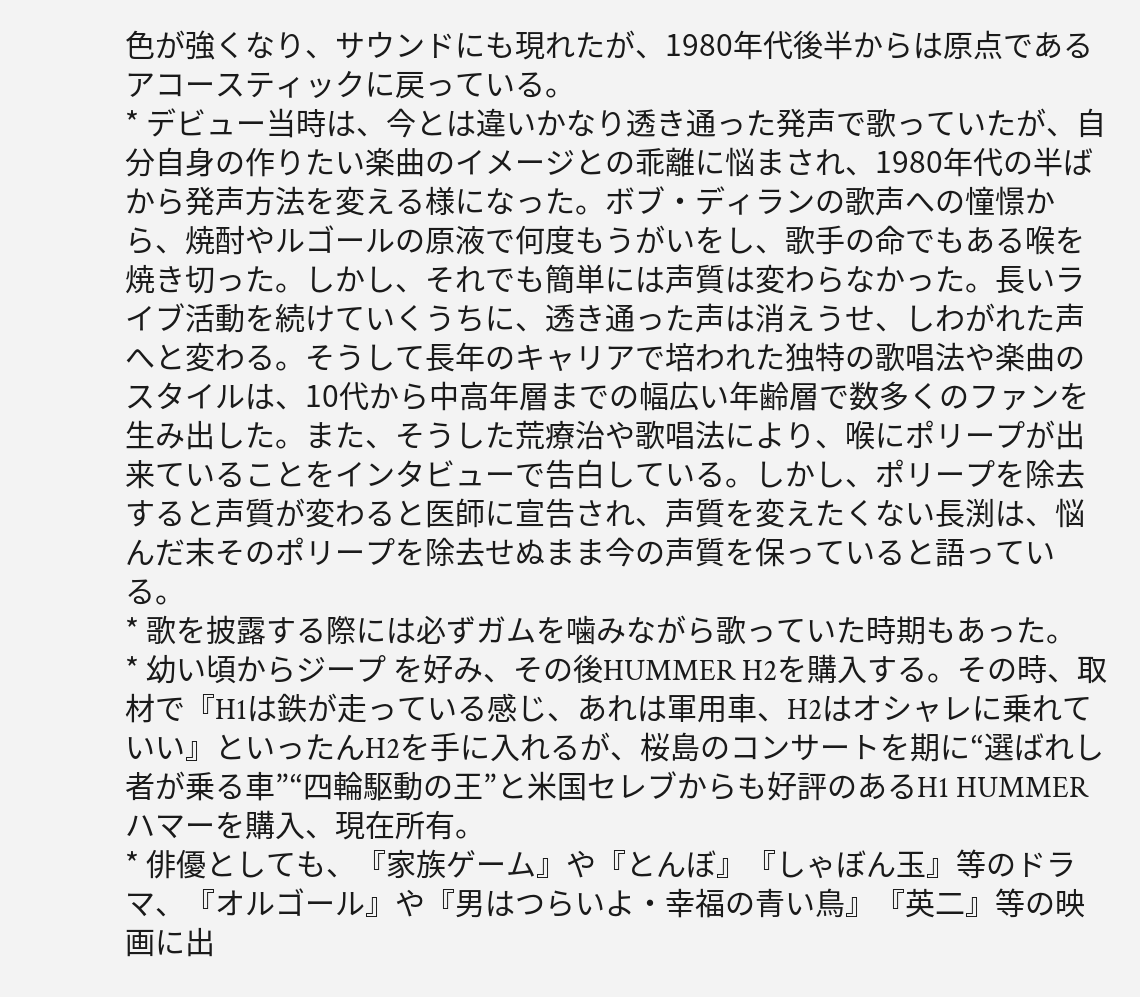色が強くなり、サウンドにも現れたが、1980年代後半からは原点であるアコースティックに戻っている。
* デビュー当時は、今とは違いかなり透き通った発声で歌っていたが、自分自身の作りたい楽曲のイメージとの乖離に悩まされ、1980年代の半ばから発声方法を変える様になった。ボブ・ディランの歌声への憧憬から、焼酎やルゴールの原液で何度もうがいをし、歌手の命でもある喉を焼き切った。しかし、それでも簡単には声質は変わらなかった。長いライブ活動を続けていくうちに、透き通った声は消えうせ、しわがれた声へと変わる。そうして長年のキャリアで培われた独特の歌唱法や楽曲のスタイルは、10代から中高年層までの幅広い年齢層で数多くのファンを生み出した。また、そうした荒療治や歌唱法により、喉にポリープが出来ていることをインタビューで告白している。しかし、ポリープを除去すると声質が変わると医師に宣告され、声質を変えたくない長渕は、悩んだ末そのポリープを除去せぬまま今の声質を保っていると語っている。
* 歌を披露する際には必ずガムを噛みながら歌っていた時期もあった。
* 幼い頃からジープ を好み、その後HUMMER H2を購入する。その時、取材で『H1は鉄が走っている感じ、あれは軍用車、H2はオシャレに乗れていい』といったんH2を手に入れるが、桜島のコンサートを期に“選ばれし者が乗る車”“四輪駆動の王”と米国セレブからも好評のあるH1 HUMMERハマーを購入、現在所有。
* 俳優としても、『家族ゲーム』や『とんぼ』『しゃぼん玉』等のドラマ、『オルゴール』や『男はつらいよ・幸福の青い鳥』『英二』等の映画に出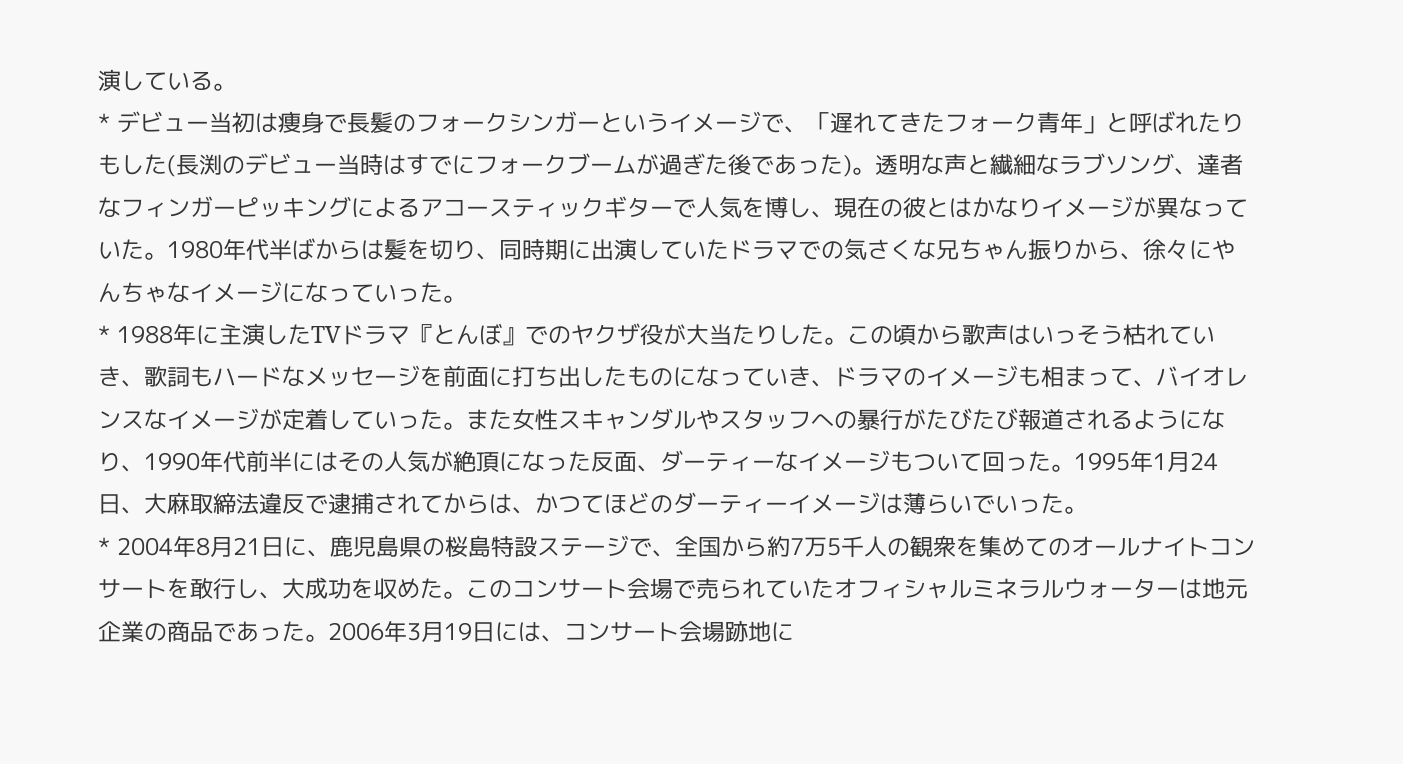演している。
* デビュー当初は痩身で長髪のフォークシンガーというイメージで、「遅れてきたフォーク青年」と呼ばれたりもした(長渕のデビュー当時はすでにフォークブームが過ぎた後であった)。透明な声と繊細なラブソング、達者なフィンガーピッキングによるアコースティックギターで人気を博し、現在の彼とはかなりイメージが異なっていた。1980年代半ばからは髪を切り、同時期に出演していたドラマでの気さくな兄ちゃん振りから、徐々にやんちゃなイメージになっていった。
* 1988年に主演したTVドラマ『とんぼ』でのヤクザ役が大当たりした。この頃から歌声はいっそう枯れていき、歌詞もハードなメッセージを前面に打ち出したものになっていき、ドラマのイメージも相まって、バイオレンスなイメージが定着していった。また女性スキャンダルやスタッフへの暴行がたびたび報道されるようになり、1990年代前半にはその人気が絶頂になった反面、ダーティーなイメージもついて回った。1995年1月24日、大麻取締法違反で逮捕されてからは、かつてほどのダーティーイメージは薄らいでいった。
* 2004年8月21日に、鹿児島県の桜島特設ステージで、全国から約7万5千人の観衆を集めてのオールナイトコンサートを敢行し、大成功を収めた。このコンサート会場で売られていたオフィシャルミネラルウォーターは地元企業の商品であった。2006年3月19日には、コンサート会場跡地に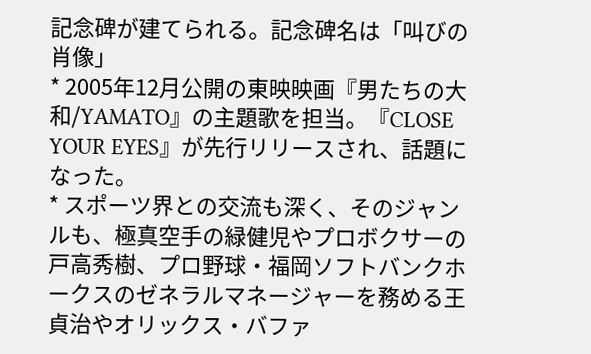記念碑が建てられる。記念碑名は「叫びの肖像」
* 2005年12月公開の東映映画『男たちの大和/YAMATO』の主題歌を担当。『CLOSE YOUR EYES』が先行リリースされ、話題になった。
* スポーツ界との交流も深く、そのジャンルも、極真空手の緑健児やプロボクサーの戸高秀樹、プロ野球・福岡ソフトバンクホークスのゼネラルマネージャーを務める王貞治やオリックス・バファ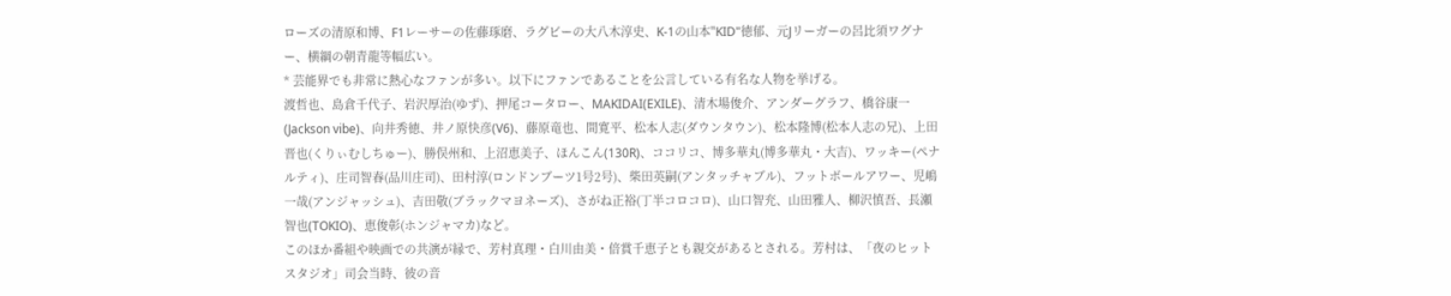ローズの清原和博、F1レーサーの佐藤琢磨、ラグビーの大八木淳史、K-1の山本"KID"徳郁、元Jリーガーの呂比須ワグナー、横綱の朝青龍等幅広い。
* 芸能界でも非常に熱心なファンが多い。以下にファンであることを公言している有名な人物を挙げる。
渡哲也、島倉千代子、岩沢厚治(ゆず)、押尾コータロー、MAKIDAI(EXILE)、清木場俊介、アンダーグラフ、橋谷康一(Jackson vibe)、向井秀徳、井ノ原快彦(V6)、藤原竜也、間寛平、松本人志(ダウンタウン)、松本隆博(松本人志の兄)、上田晋也(くりぃむしちゅー)、勝俣州和、上沼恵美子、ほんこん(130R)、ココリコ、博多華丸(博多華丸・大吉)、ワッキー(ペナルティ)、庄司智春(品川庄司)、田村淳(ロンドンブーツ1号2号)、柴田英嗣(アンタッチャブル)、フットボールアワー、児嶋一哉(アンジャッシュ)、吉田敬(ブラックマヨネーズ)、さがね正裕(丁半コロコロ)、山口智充、山田雅人、柳沢慎吾、長瀬智也(TOKIO)、恵俊彰(ホンジャマカ)など。
このほか番組や映画での共演が縁で、芳村真理・白川由美・倍賞千恵子とも親交があるとされる。芳村は、「夜のヒットスタジオ」司会当時、彼の音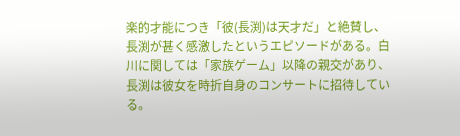楽的才能につき「彼(長渕)は天才だ」と絶賛し、長渕が甚く感激したというエピソードがある。白川に関しては「家族ゲーム」以降の親交があり、長渕は彼女を時折自身のコンサートに招待している。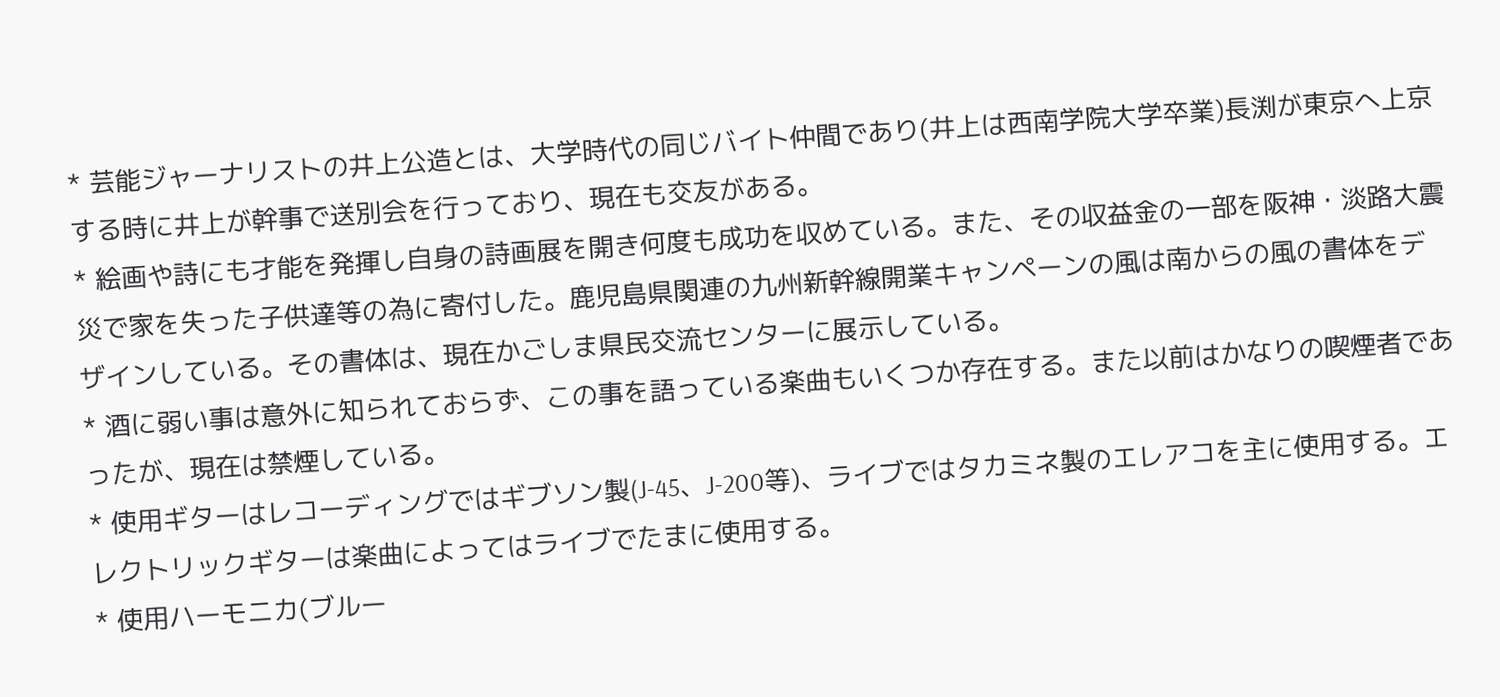* 芸能ジャーナリストの井上公造とは、大学時代の同じバイト仲間であり(井上は西南学院大学卒業)長渕が東京へ上京する時に井上が幹事で送別会を行っており、現在も交友がある。
* 絵画や詩にも才能を発揮し自身の詩画展を開き何度も成功を収めている。また、その収益金の一部を阪神・淡路大震災で家を失った子供達等の為に寄付した。鹿児島県関連の九州新幹線開業キャンペーンの風は南からの風の書体をデザインしている。その書体は、現在かごしま県民交流センターに展示している。
* 酒に弱い事は意外に知られておらず、この事を語っている楽曲もいくつか存在する。また以前はかなりの喫煙者であったが、現在は禁煙している。
* 使用ギターはレコーディングではギブソン製(J-45、J-200等)、ライブではタカミネ製のエレアコを主に使用する。エレクトリックギターは楽曲によってはライブでたまに使用する。
* 使用ハーモニカ(ブルー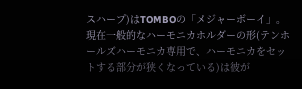スハープ)はTOMBOの「メジャーボーイ」。現在一般的なハーモニカホルダーの形(テンホールズハーモニカ専用で、ハーモニカをセットする部分が狭くなっている)は彼が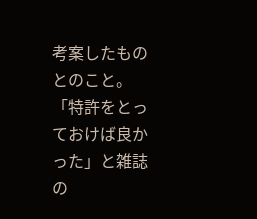考案したものとのこと。「特許をとっておけば良かった」と雑誌の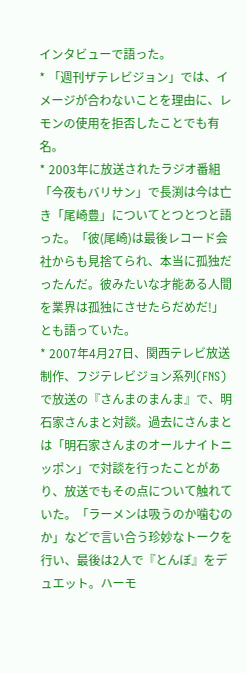インタビューで語った。
* 「週刊ザテレビジョン」では、イメージが合わないことを理由に、レモンの使用を拒否したことでも有名。
* 2003年に放送されたラジオ番組「今夜もバリサン」で長渕は今は亡き「尾崎豊」についてとつとつと語った。「彼(尾崎)は最後レコード会社からも見捨てられ、本当に孤独だったんだ。彼みたいな才能ある人間を業界は孤独にさせたらだめだ!」とも語っていた。
* 2007年4月27日、関西テレビ放送制作、フジテレビジョン系列(FNS)で放送の『さんまのまんま』で、明石家さんまと対談。過去にさんまとは「明石家さんまのオールナイトニッポン」で対談を行ったことがあり、放送でもその点について触れていた。「ラーメンは吸うのか噛むのか」などで言い合う珍妙なトークを行い、最後は2人で『とんぼ』をデュエット。ハーモ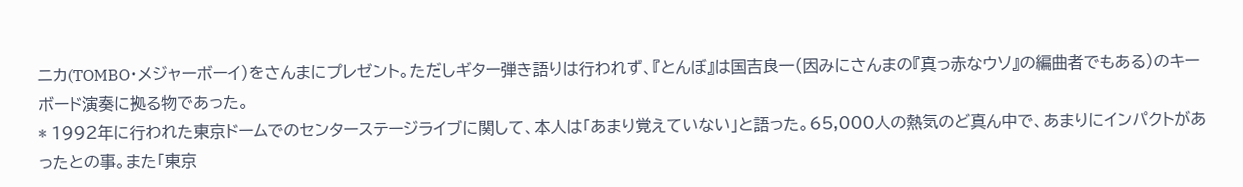ニカ(TOMBO・メジャーボーイ)をさんまにプレゼント。ただしギター弾き語りは行われず、『とんぼ』は国吉良一(因みにさんまの『真っ赤なウソ』の編曲者でもある)のキーボード演奏に拠る物であった。
* 1992年に行われた東京ドームでのセンターステージライブに関して、本人は「あまり覚えていない」と語った。65,000人の熱気のど真ん中で、あまりにインパクトがあったとの事。また「東京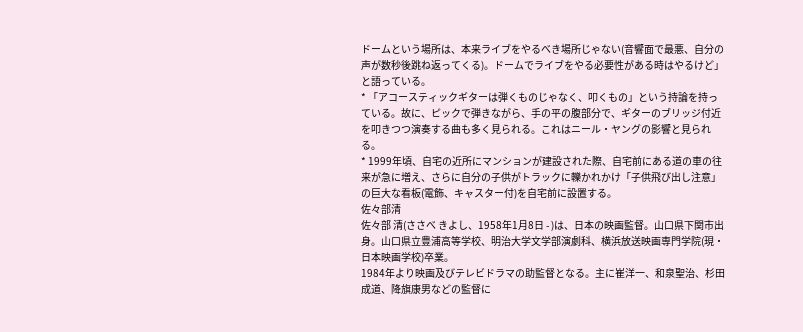ドームという場所は、本来ライブをやるべき場所じゃない(音響面で最悪、自分の声が数秒後跳ね返ってくる)。ドームでライブをやる必要性がある時はやるけど」と語っている。
* 「アコースティックギターは弾くものじゃなく、叩くもの」という持論を持っている。故に、ピックで弾きながら、手の平の腹部分で、ギターのブリッジ付近を叩きつつ演奏する曲も多く見られる。これはニール・ヤングの影響と見られる。
* 1999年頃、自宅の近所にマンションが建設された際、自宅前にある道の車の往来が急に増え、さらに自分の子供がトラックに轢かれかけ「子供飛び出し注意」の巨大な看板(電飾、キャスター付)を自宅前に設置する。
佐々部清
佐々部 清(ささべ きよし、1958年1月8日 - )は、日本の映画監督。山口県下関市出身。山口県立豊浦高等学校、明治大学文学部演劇科、横浜放送映画専門学院(現・日本映画学校)卒業。
1984年より映画及びテレビドラマの助監督となる。主に崔洋一、和泉聖治、杉田成道、降旗康男などの監督に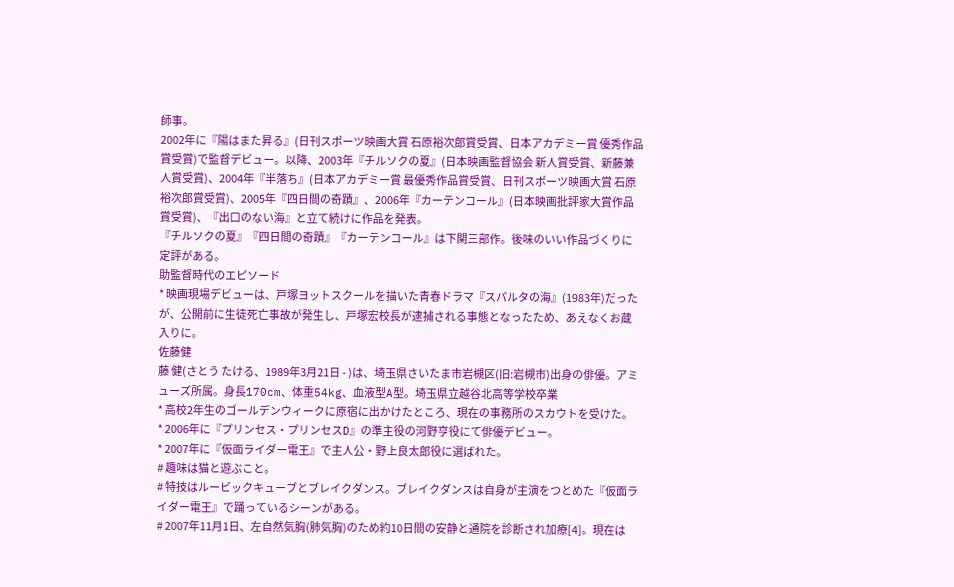師事。
2002年に『陽はまた昇る』(日刊スポーツ映画大賞 石原裕次郎賞受賞、日本アカデミー賞 優秀作品賞受賞)で監督デビュー。以降、2003年『チルソクの夏』(日本映画監督協会 新人賞受賞、新藤兼人賞受賞)、2004年『半落ち』(日本アカデミー賞 最優秀作品賞受賞、日刊スポーツ映画大賞 石原裕次郎賞受賞)、2005年『四日間の奇蹟』、2006年『カーテンコール』(日本映画批評家大賞作品賞受賞)、『出口のない海』と立て続けに作品を発表。
『チルソクの夏』『四日間の奇蹟』『カーテンコール』は下関三部作。後味のいい作品づくりに定評がある。
助監督時代のエピソード
* 映画現場デビューは、戸塚ヨットスクールを描いた青春ドラマ『スパルタの海』(1983年)だったが、公開前に生徒死亡事故が発生し、戸塚宏校長が逮捕される事態となったため、あえなくお蔵入りに。
佐藤健
藤 健(さとう たける、1989年3月21日 - )は、埼玉県さいたま市岩槻区(旧:岩槻市)出身の俳優。アミューズ所属。身長170cm、体重54kg、血液型A型。埼玉県立越谷北高等学校卒業
* 高校2年生のゴールデンウィークに原宿に出かけたところ、現在の事務所のスカウトを受けた。
* 2006年に『プリンセス・プリンセスD』の準主役の河野亨役にて俳優デビュー。
* 2007年に『仮面ライダー電王』で主人公・野上良太郎役に選ばれた。
# 趣味は猫と遊ぶこと。
# 特技はルービックキューブとブレイクダンス。ブレイクダンスは自身が主演をつとめた『仮面ライダー電王』で踊っているシーンがある。
# 2007年11月1日、左自然気胸(肺気胸)のため約10日間の安静と通院を診断され加療[4]。現在は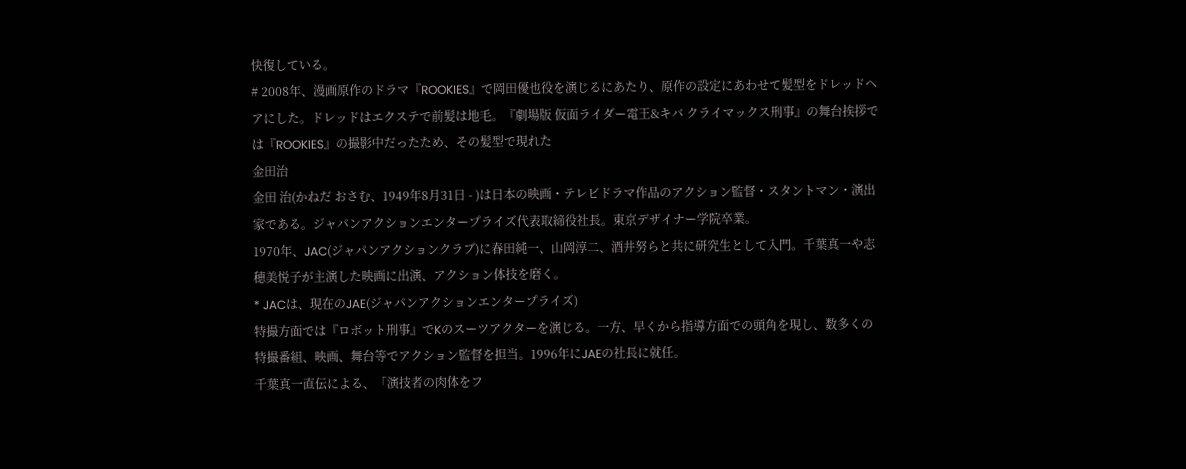快復している。
# 2008年、漫画原作のドラマ『ROOKIES』で岡田優也役を演じるにあたり、原作の設定にあわせて髪型をドレッドヘアにした。ドレッドはエクステで前髪は地毛。『劇場版 仮面ライダー電王&キバ クライマックス刑事』の舞台挨拶では『ROOKIES』の撮影中だったため、その髪型で現れた
金田治
金田 治(かねだ おさむ、1949年8月31日 - )は日本の映画・テレビドラマ作品のアクション監督・スタントマン・演出家である。ジャパンアクションエンタープライズ代表取締役社長。東京デザイナー学院卒業。
1970年、JAC(ジャパンアクションクラブ)に春田純一、山岡淳二、酒井努らと共に研究生として入門。千葉真一や志穂美悦子が主演した映画に出演、アクション体技を磨く。
* JACは、現在のJAE(ジャパンアクションエンタープライズ)
特撮方面では『ロボット刑事』でKのスーツアクターを演じる。一方、早くから指導方面での頭角を現し、数多くの特撮番組、映画、舞台等でアクション監督を担当。1996年にJAEの社長に就任。
千葉真一直伝による、「演技者の肉体をフ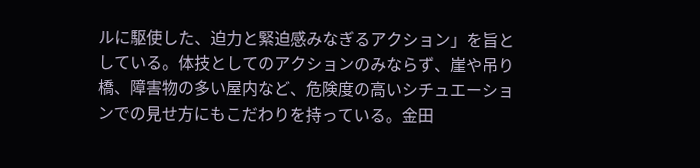ルに駆使した、迫力と緊迫感みなぎるアクション」を旨としている。体技としてのアクションのみならず、崖や吊り橋、障害物の多い屋内など、危険度の高いシチュエーションでの見せ方にもこだわりを持っている。金田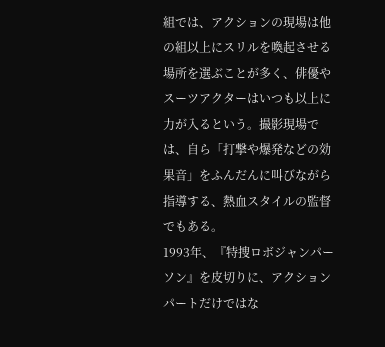組では、アクションの現場は他の組以上にスリルを喚起させる場所を選ぶことが多く、俳優やスーツアクターはいつも以上に力が入るという。撮影現場では、自ら「打撃や爆発などの効果音」をふんだんに叫びながら指導する、熱血スタイルの監督でもある。
1993年、『特捜ロボジャンパーソン』を皮切りに、アクションパートだけではな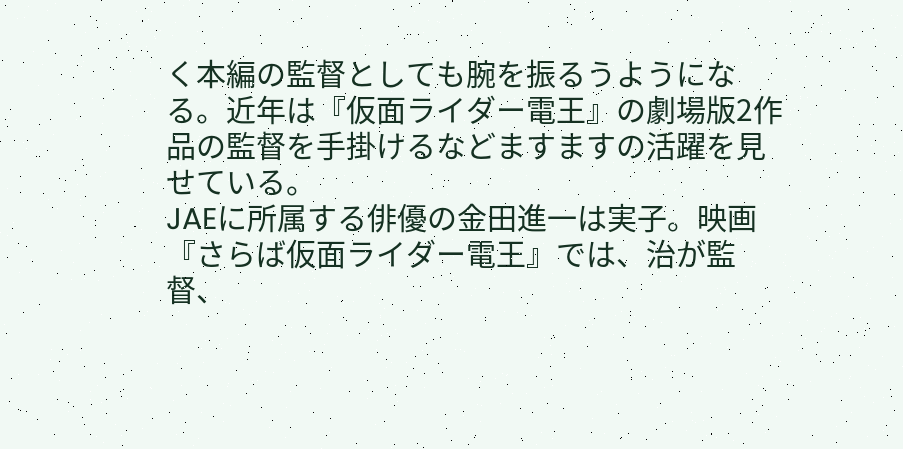く本編の監督としても腕を振るうようになる。近年は『仮面ライダー電王』の劇場版2作品の監督を手掛けるなどますますの活躍を見せている。
JAEに所属する俳優の金田進一は実子。映画『さらば仮面ライダー電王』では、治が監督、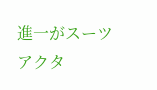進一がスーツアクタ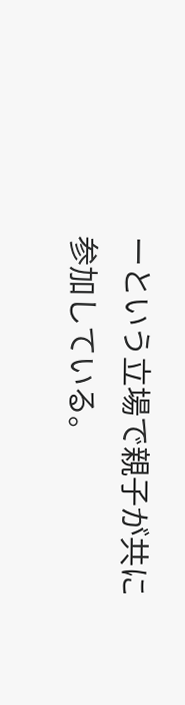ーという立場で親子が共に参加している。